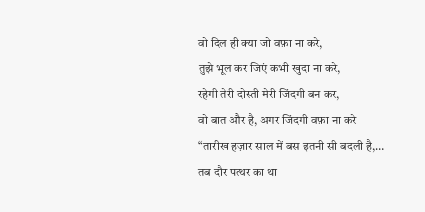वो दिल ही क्या जो वफ़ा ना करे,
तुझे भूल कर जिएं कभी खुदा ना करे,
रहेगी तेरी दोस्ती मेरी जिंदगी बन कर,
वो बात और है, अगर जिंदगी वफ़ा ना करे
“तारीख हज़ार साल में बस इतनी सी बदली है,…
तब दौर पत्थर का था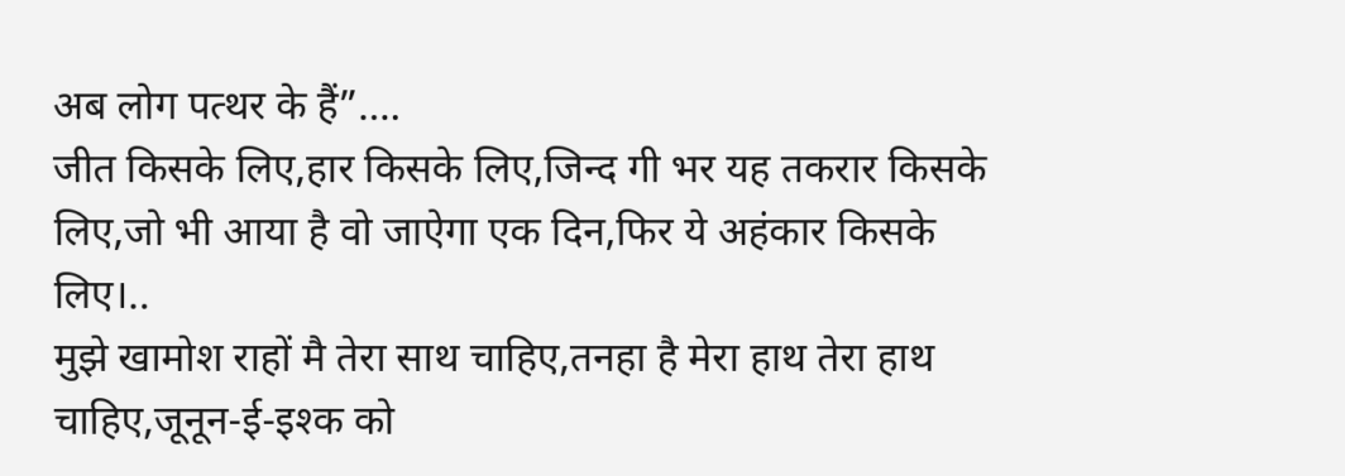अब लोग पत्थर के हैं”….
जीत किसके लिए,हार किसके लिए,जिन्द गी भर यह तकरार किसके लिए,जो भी आया है वो जाऐगा एक दिन,फिर ये अहंकार किसके लिए।..
मुझे खामोश राहों मै तेरा साथ चाहिए,तनहा है मेरा हाथ तेरा हाथ चाहिए,जूनून-ई-इश्क को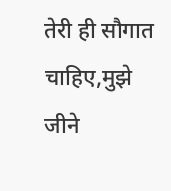तेरी ही सौगात चाहिए,मुझे जीने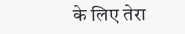के लिए तेरा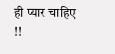ही प्यार चाहिए !!